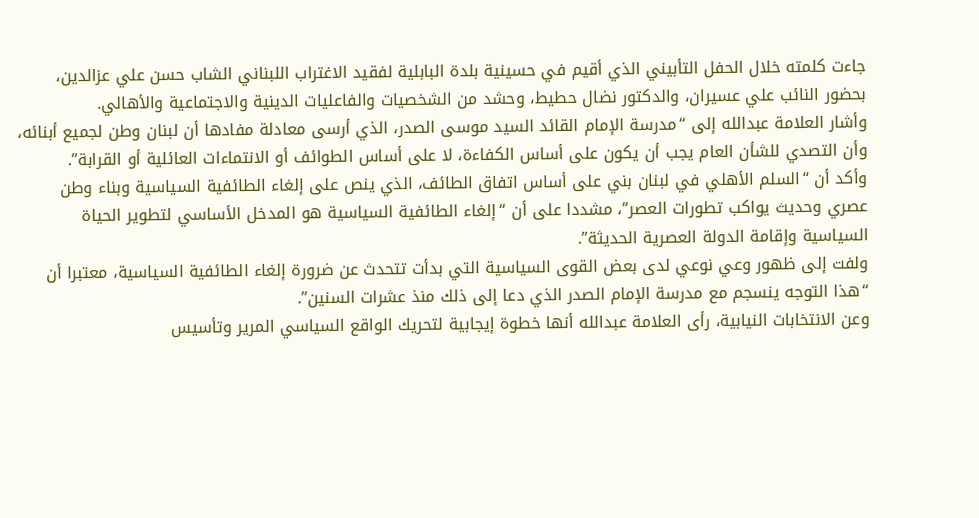جاءت كلمته خلال الحفل التأبيني الذي أقيم في حسينية بلدة البابلية لفقيد الاغتراب اللبناني الشاب حسن علي عزالدين، بحضور النائب علي عسيران، والدكتور نضال حطيط، وحشد من الشخصيات والفاعليات الدينية والاجتماعية والأهالي.
وأشار العلامة عبدالله إلى “مدرسة الإمام القائد السيد موسى الصدر، الذي أرسى معادلة مفادها أن لبنان وطن لجميع أبنائه، وأن التصدي للشأن العام يجب أن يكون على أساس الكفاءة، لا على أساس الطوائف أو الانتماءات العائلية أو القرابة”.
وأكد أن “السلم الأهلي في لبنان بني على أساس اتفاق الطائف، الذي ينص على إلغاء الطائفية السياسية وبناء وطن عصري وحديث يواكب تطورات العصر”، مشددا على أن “إلغاء الطائفية السياسية هو المدخل الأساسي لتطوير الحياة السياسية وإقامة الدولة العصرية الحديثة”.
ولفت إلى ظهور وعي نوعي لدى بعض القوى السياسية التي بدأت تتحدث عن ضرورة إلغاء الطائفية السياسية، معتبرا أن “هذا التوجه ينسجم مع مدرسة الإمام الصدر الذي دعا إلى ذلك منذ عشرات السنين”.
وعن الانتخابات النيابية، رأى العلامة عبدالله أنها خطوة إيجابية لتحريك الواقع السياسي المرير وتأسيس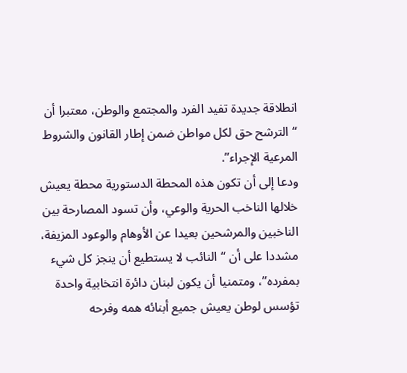انطلاقة جديدة تفيد الفرد والمجتمع والوطن، معتبرا أن “الترشح حق لكل مواطن ضمن إطار القانون والشروط المرعية الإجراء”.
ودعا إلى أن تكون هذه المحطة الدستورية محطة يعيش خلالها الناخب الحرية والوعي، وأن تسود المصارحة بين الناخبين والمرشحين بعيدا عن الأوهام والوعود المزيفة، مشددا على أن “النائب لا يستطيع أن ينجز كل شيء بمفرده”، ومتمنيا أن يكون لبنان دائرة انتخابية واحدة تؤسس لوطن يعيش جميع أبنائه همه وفرحه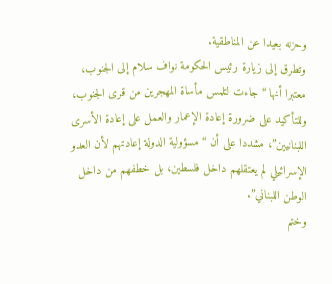وحزنه بعيدا عن المناطقية.
وتطرق إلى زيارة رئيس الحكومة نواف سلام إلى الجنوب، معتبرا أنها “جاءت لتلمس مأساة المهجرين من قرى الجنوب، وللتأكيد على ضرورة إعادة الإعمار والعمل على إعادة الأسرى اللبنانيين”، مشددا على أن “مسؤولية الدولة إعادتهم لأن العدو الإسرائيلي لم يعتقلهم داخل فلسطين، بل خطفهم من داخل الوطن اللبناني”.
وختم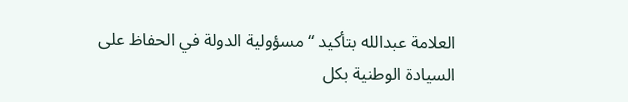العلامة عبدالله بتأكيد “مسؤولية الدولة في الحفاظ على السيادة الوطنية بكل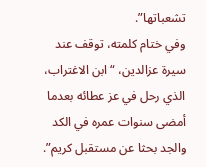تشعباتها”.
وفي ختام كلمته، توقف عند سيرة عزالدين، “ابن الاغتراب، الذي رحل في عز عطائه بعدما أمضى سنوات عمره في الكد والجد بحثا عن مستقبل كريم”.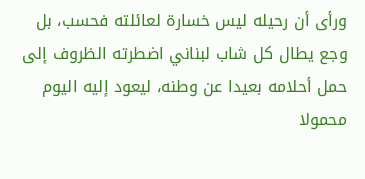ورأى أن رحيله ليس خسارة لعائلته فحسب، بل وجع يطال كل شاب لبناني اضطرته الظروف إلى حمل أحلامه بعيدا عن وطنه، ليعود إليه اليوم محمولا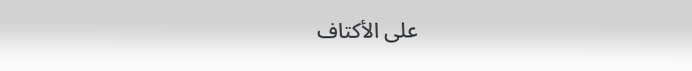على الأكتاف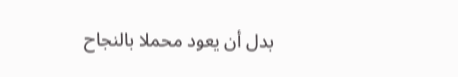بدل أن يعود محملا بالنجاح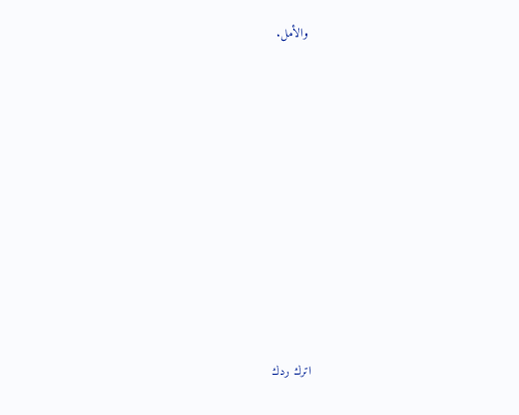والأمل.












اترك ردك